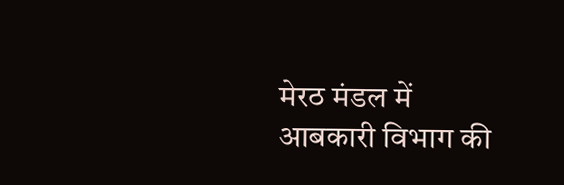मेरठ मंडल में आबकारी विभाग की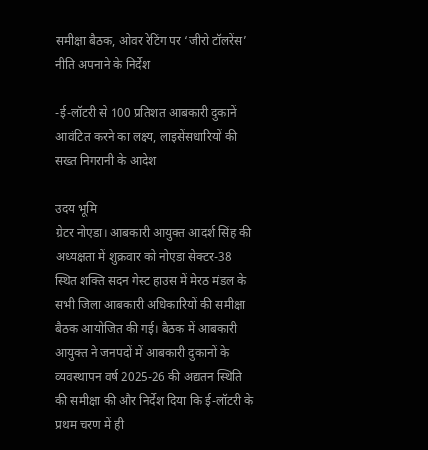समीक्षा बैठक, ओवर रेटिंग पर ‘जीरो टॉलरेंस’ नीति अपनाने के निर्देश

-ई-लॉटरी से 100 प्रतिशत आबकारी दुकानें आवंटित करने का लक्ष्य, लाइसेंसधारियों की सख्त निगरानी के आदेश

उदय भूमि
ग्रेटर नोएडा। आबकारी आयुक्त आदर्श सिंह की अध्यक्षता में शुक्रवार को नोएडा सेक्टर-38 स्थित शक्ति सदन गेस्ट हाउस में मेरठ मंडल के सभी जिला आबकारी अधिकारियों की समीक्षा बैठक आयोजित की गई। बैठक में आबकारी आयुक्त ने जनपदों में आबकारी दुकानों के व्यवस्थापन वर्ष 2025-26 की अद्यतन स्थिति की समीक्षा की और निर्देश दिया कि ई-लॉटरी के प्रथम चरण में ही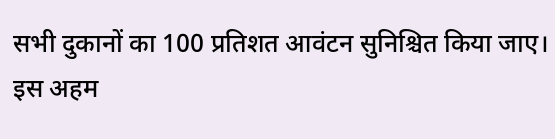सभी दुकानों का 100 प्रतिशत आवंटन सुनिश्चित किया जाए। इस अहम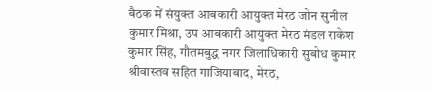बैठक में संयुक्त आबकारी आयुक्त मेरठ जोन सुनील कुमार मिश्रा, उप आबकारी आयुक्त मेरठ मंडल राकेश कुमार सिंह, गौतमबुद्ध नगर जिलाधिकारी सुबोध कुमार श्रीवास्तव सहित गाजियाबाद, मेरठ,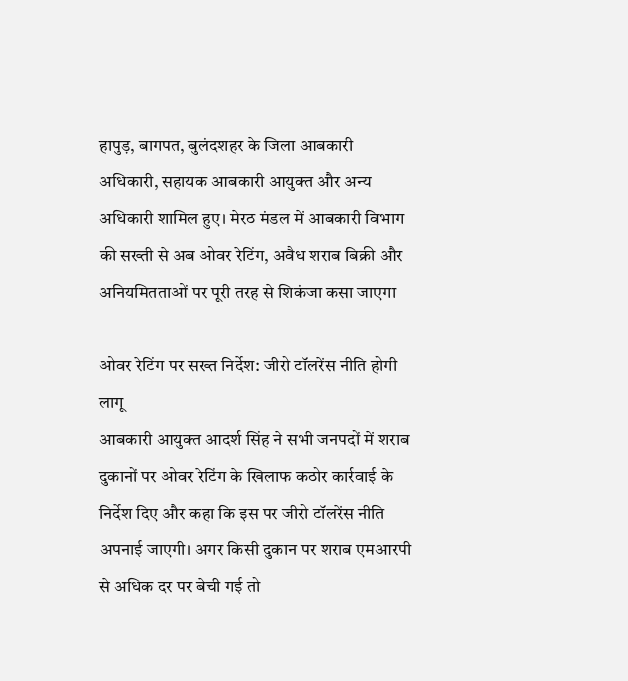हापुड़, बागपत, बुलंदशहर के जिला आबकारी अधिकारी, सहायक आबकारी आयुक्त और अन्य अधिकारी शामिल हुए। मेरठ मंडल में आबकारी विभाग की सख्ती से अब ओवर रेटिंग, अवैध शराब बिक्री और अनियमितताओं पर पूरी तरह से शिकंजा कसा जाएगा

ओवर रेटिंग पर सख्त निर्देश: जीरो टॉलरेंस नीति होगी लागू
आबकारी आयुक्त आदर्श सिंह ने सभी जनपदों में शराब दुकानों पर ओवर रेटिंग के खिलाफ कठोर कार्रवाई के निर्देश दिए और कहा कि इस पर जीरो टॉलरेंस नीति अपनाई जाएगी। अगर किसी दुकान पर शराब एमआरपी से अधिक दर पर बेची गई तो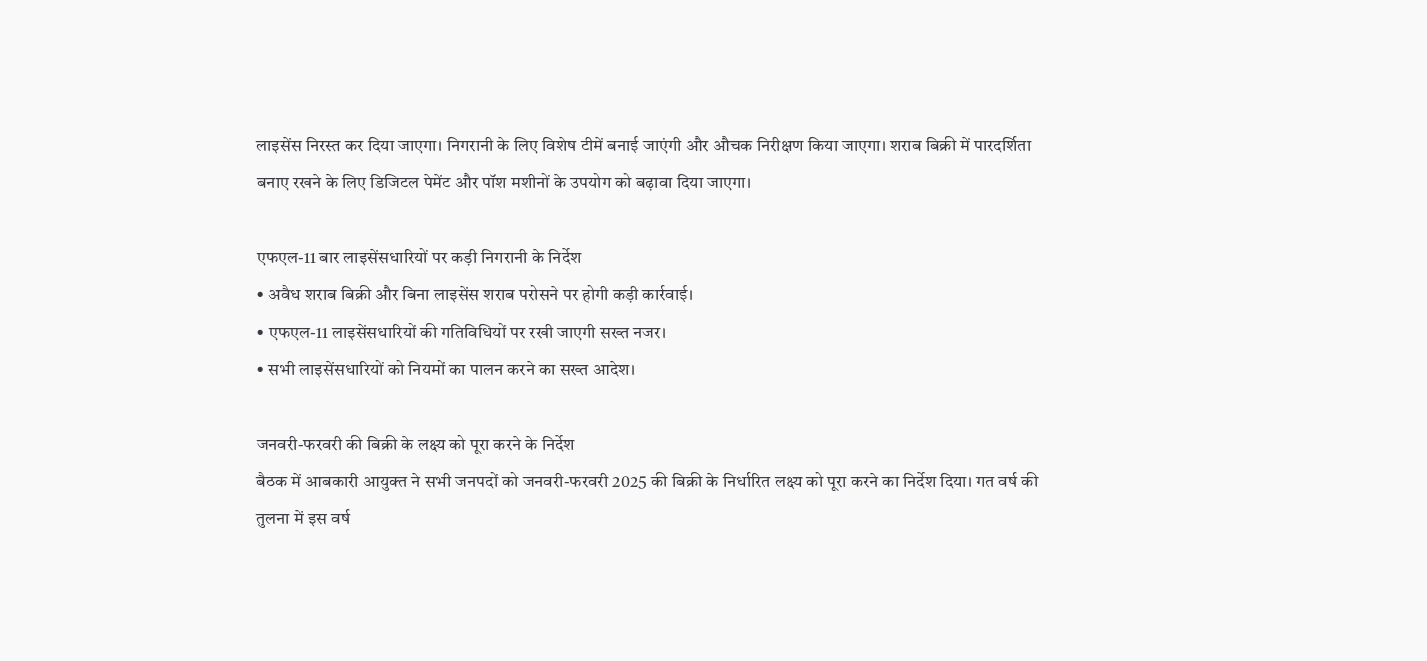लाइसेंस निरस्त कर दिया जाएगा। निगरानी के लिए विशेष टीमें बनाई जाएंगी और औचक निरीक्षण किया जाएगा। शराब बिक्री में पारदर्शिता बनाए रखने के लिए डिजिटल पेमेंट और पॉश मशीनों के उपयोग को बढ़ावा दिया जाएगा।

एफएल-11 बार लाइसेंसधारियों पर कड़ी निगरानी के निर्देश
• अवैध शराब बिक्री और बिना लाइसेंस शराब परोसने पर होगी कड़ी कार्रवाई।
• एफएल-11 लाइसेंसधारियों की गतिविधियों पर रखी जाएगी सख्त नजर।
• सभी लाइसेंसधारियों को नियमों का पालन करने का सख्त आदेश।

जनवरी-फरवरी की बिक्री के लक्ष्य को पूरा करने के निर्देश
बैठक में आबकारी आयुक्त ने सभी जनपदों को जनवरी-फरवरी 2025 की बिक्री के निर्धारित लक्ष्य को पूरा करने का निर्देश दिया। गत वर्ष की तुलना में इस वर्ष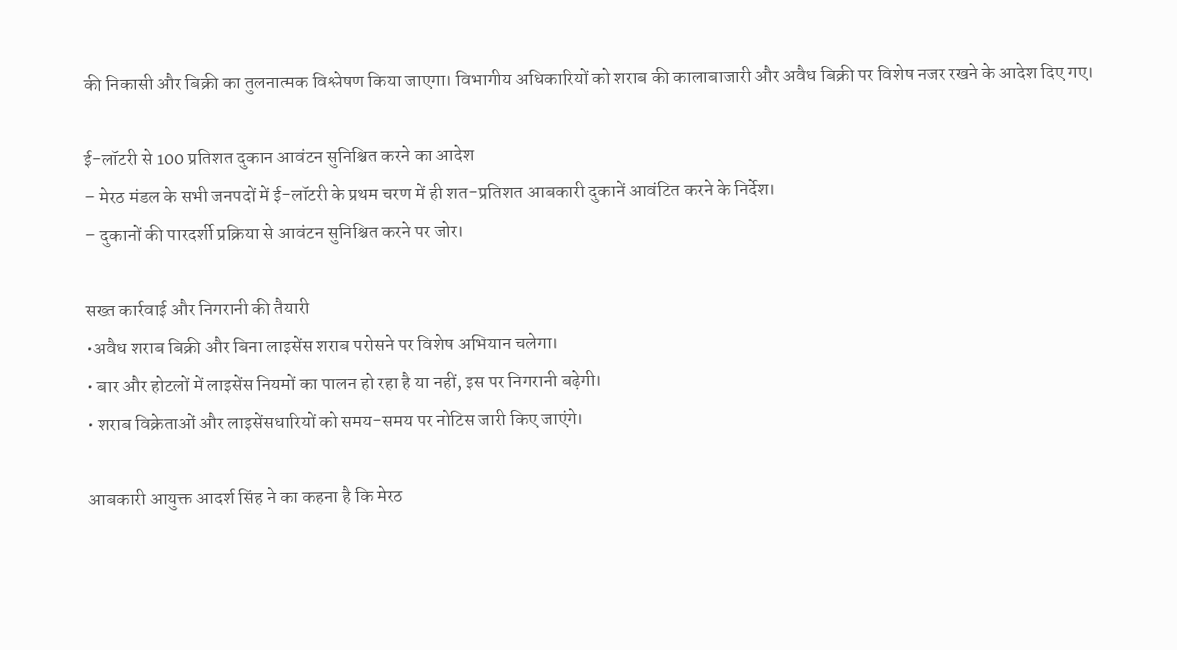की निकासी और बिक्री का तुलनात्मक विश्लेषण किया जाएगा। विभागीय अधिकारियों को शराब की कालाबाजारी और अवैध बिक्री पर विशेष नजर रखने के आदेश दिए गए।

ई-लॉटरी से 100 प्रतिशत दुकान आवंटन सुनिश्चित करने का आदेश
– मेरठ मंडल के सभी जनपदों में ई-लॉटरी के प्रथम चरण में ही शत-प्रतिशत आबकारी दुकानें आवंटित करने के निर्देश।
– दुकानों की पारदर्शी प्रक्रिया से आवंटन सुनिश्चित करने पर जोर।

सख्त कार्रवाई और निगरानी की तैयारी
•अवैध शराब बिक्री और बिना लाइसेंस शराब परोसने पर विशेष अभियान चलेगा।
• बार और होटलों में लाइसेंस नियमों का पालन हो रहा है या नहीं, इस पर निगरानी बढ़ेगी।
• शराब विक्रेताओं और लाइसेंसधारियों को समय-समय पर नोटिस जारी किए जाएंगे।

आबकारी आयुक्त आदर्श सिंह ने का कहना है कि मेरठ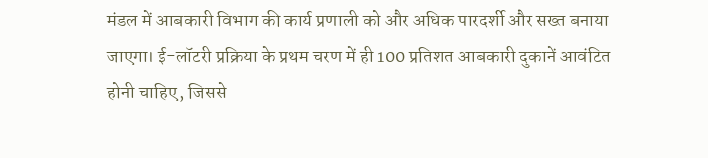मंडल में आबकारी विभाग की कार्य प्रणाली को और अधिक पारदर्शी और सख्त बनाया जाएगा। ई-लॉटरी प्रक्रिया के प्रथम चरण में ही 100 प्रतिशत आबकारी दुकानें आवंटित होनी चाहिए, जिससे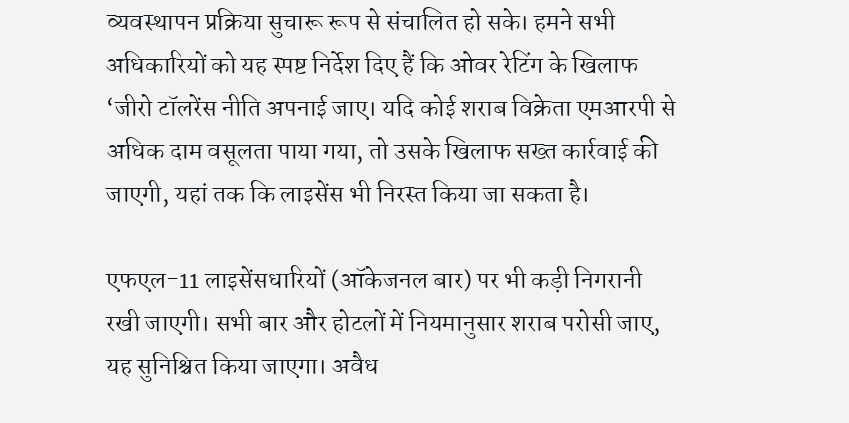व्यवस्थापन प्रक्रिया सुचारू रूप से संचालित हो सके। हमने सभी अधिकारियों को यह स्पष्ट निर्देश दिए हैं कि ओवर रेटिंग के खिलाफ ‘जीरो टॉलरेंस नीति अपनाई जाए। यदि कोई शराब विक्रेता एमआरपी से अधिक दाम वसूलता पाया गया, तो उसके खिलाफ सख्त कार्रवाई की जाएगी, यहां तक कि लाइसेंस भी निरस्त किया जा सकता है।

एफएल-11 लाइसेंसधारियों (ऑकेजनल बार) पर भी कड़ी निगरानी रखी जाएगी। सभी बार और होटलों में नियमानुसार शराब परोसी जाए, यह सुनिश्चित किया जाएगा। अवैध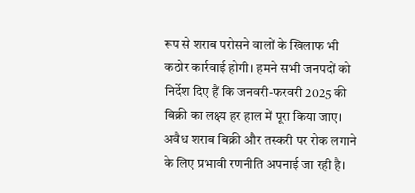रूप से शराब परोसने वालों के खिलाफ भी कठोर कार्रवाई होगी। हमने सभी जनपदों को निर्देश दिए हैं कि जनवरी-फरवरी 2025 की बिक्री का लक्ष्य हर हाल में पूरा किया जाए। अवैध शराब बिक्री और तस्करी पर रोक लगाने के लिए प्रभावी रणनीति अपनाई जा रही है।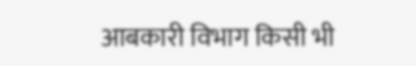आबकारी विभाग किसी भी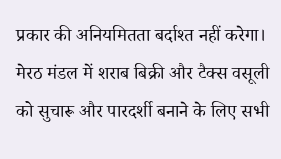प्रकार की अनियमितता बर्दाश्त नहीं करेगा। मेरठ मंडल में शराब बिक्री और टैक्स वसूली को सुचारू और पारदर्शी बनाने के लिए सभी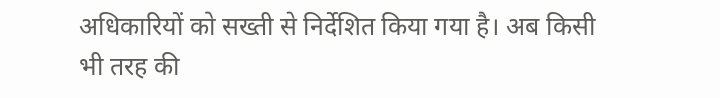अधिकारियों को सख्ती से निर्देशित किया गया है। अब किसी भी तरह की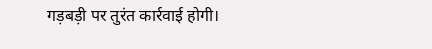गड़बड़ी पर तुरंत कार्रवाई होगी।